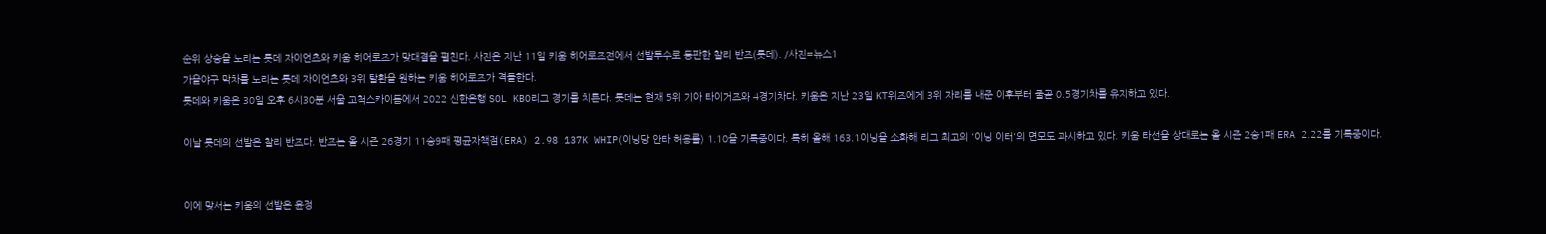순위 상승을 노리는 롯데 자이언츠와 키움 히어로즈가 맞대결을 펼친다. 사진은 지난 11일 키움 히어로즈전에서 선발투수로 등판한 찰리 반즈(롯데). /사진=뉴스1
가을야구 막차를 노리는 롯데 자이언츠와 3위 탈환을 원하는 키움 히어로즈가 격돌한다.
롯데와 키움은 30일 오후 6시30분 서울 고척스카이돔에서 2022 신한은행 SOL KBO리그 경기를 치른다. 롯데는 현재 5위 기아 타이거즈와 4경기차다. 키움은 지난 23일 KT위즈에게 3위 자리를 내준 이후부터 줄곧 0.5경기차를 유지하고 있다.

이날 롯데의 선발은 찰리 반즈다. 반즈는 올 시즌 26경기 11승9패 평균자책점(ERA) 2.98 137K WHIP(이닝당 안타 허용률) 1.10을 기록중이다. 특히 올해 163.1이닝을 소화해 리그 최고의 '이닝 이터'의 면모도 과시하고 있다. 키움 타선을 상대로는 올 시즌 2승1패 ERA 2.22를 기록중이다.


이에 맞서는 키움의 선발은 윤정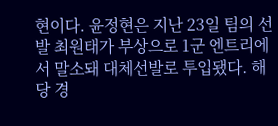현이다. 윤정현은 지난 23일 팀의 선발 최원태가 부상으로 1군 엔트리에서 말소돼 대체선발로 투입됐다. 해당 경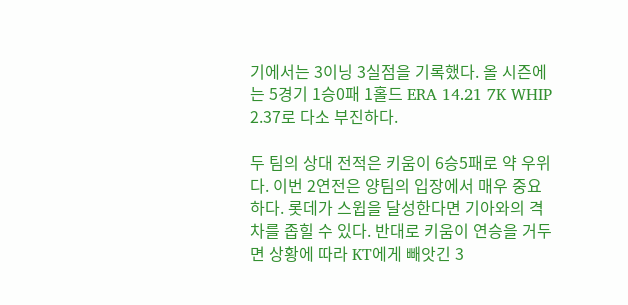기에서는 3이닝 3실점을 기록했다. 올 시즌에는 5경기 1승0패 1홀드 ERA 14.21 7K WHIP 2.37로 다소 부진하다.

두 팀의 상대 전적은 키움이 6승5패로 약 우위다. 이번 2연전은 양팀의 입장에서 매우 중요하다. 롯데가 스윕을 달성한다면 기아와의 격차를 좁힐 수 있다. 반대로 키움이 연승을 거두면 상황에 따라 KT에게 빼앗긴 3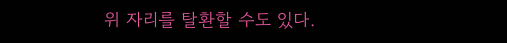위 자리를 탈환할 수도 있다.